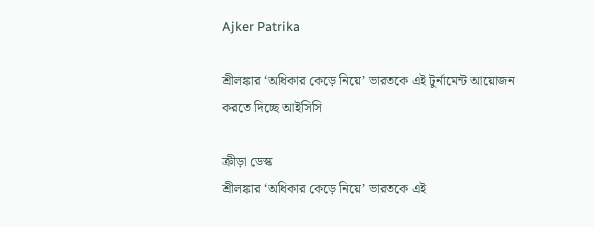Ajker Patrika

শ্রীলঙ্কার ‘অধিকার কেড়ে নিয়ে’ ভারতকে এই টুর্নামেন্ট আয়োজন করতে দিচ্ছে আইসিসি

ক্রীড়া ডেস্ক
শ্রীলঙ্কার ‘অধিকার কেড়ে নিয়ে’ ভারতকে এই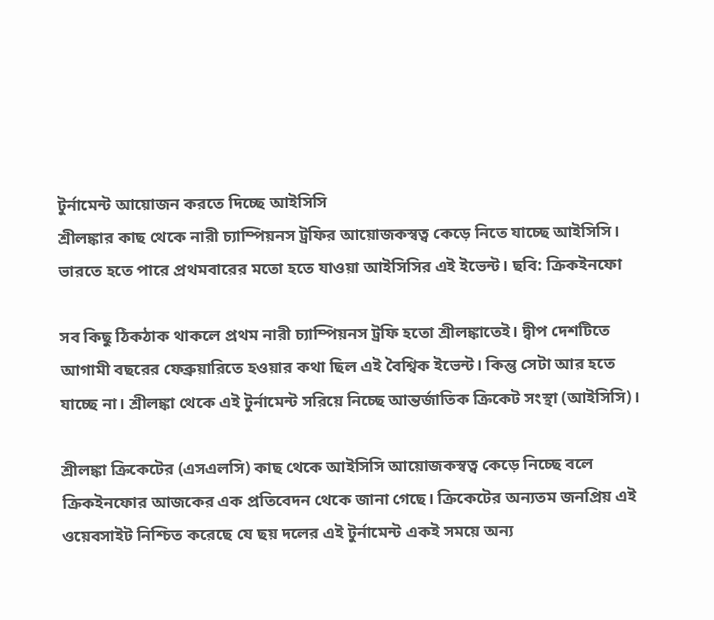টুর্নামেন্ট আয়োজন করতে দিচ্ছে আইসিসি
শ্রীলঙ্কার কাছ থেকে নারী চ্যাম্পিয়নস ট্রফির আয়োজকস্বত্ব কেড়ে নিতে যাচ্ছে আইসিসি। ভারতে হতে পারে প্রথমবারের মতো হতে যাওয়া আইসিসির এই ইভেন্ট। ছবি: ক্রিকইনফো

সব কিছু ঠিকঠাক থাকলে প্রথম নারী চ্যাম্পিয়নস ট্রফি হতো শ্রীলঙ্কাতেই। দ্বীপ দেশটিতে আগামী বছরের ফেব্রুয়ারিতে হওয়ার কথা ছিল এই বৈশ্বিক ইভেন্ট। কিন্তু সেটা আর হতে যাচ্ছে না। শ্রীলঙ্কা থেকে এই টুর্নামেন্ট সরিয়ে নিচ্ছে আন্তর্জাতিক ক্রিকেট সংস্থা (আইসিসি)।

শ্রীলঙ্কা ক্রিকেটের (এসএলসি) কাছ থেকে আইসিসি আয়োজকস্বত্ব কেড়ে নিচ্ছে বলে ক্রিকইনফোর আজকের এক প্রতিবেদন থেকে জানা গেছে। ক্রিকেটের অন্যতম জনপ্রিয় এই ওয়েবসাইট নিশ্চিত করেছে যে ছয় দলের এই টুর্নামেন্ট একই সময়ে অন্য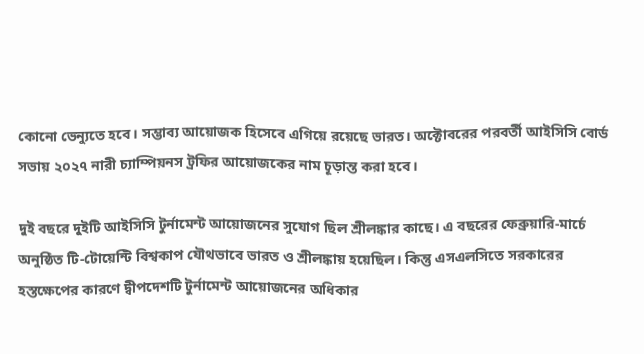কোনো ভেন্যুতে হবে। সম্ভাব্য আয়োজক হিসেবে এগিয়ে রয়েছে ভারত। অক্টোবরের পরবর্তী আইসিসি বোর্ড সভায় ২০২৭ নারী চ্যাম্পিয়নস ট্রফির আয়োজকের নাম চূড়ান্ত করা হবে।

দুই বছরে দুইটি আইসিসি টুর্নামেন্ট আয়োজনের সুযোগ ছিল শ্রীলঙ্কার কাছে। এ বছরের ফেব্রুয়ারি-মার্চে অনুষ্ঠিত টি-টোয়েন্টি বিশ্বকাপ যৌথভাবে ভারত ও শ্রীলঙ্কায় হয়েছিল। কিন্তু এসএলসিতে সরকারের হস্তক্ষেপের কারণে দ্বীপদেশটি টুর্নামেন্ট আয়োজনের অধিকার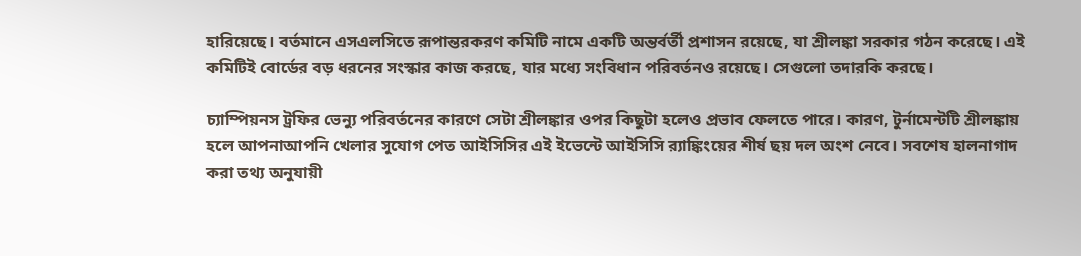হারিয়েছে। বর্তমানে এসএলসিতে রূপান্তরকরণ কমিটি নামে একটি অন্তর্বর্তী প্রশাসন রয়েছে, যা শ্রীলঙ্কা সরকার গঠন করেছে। এই কমিটিই বোর্ডের বড় ধরনের সংস্কার কাজ করছে, যার মধ্যে সংবিধান পরিবর্তনও রয়েছে। সেগুলো তদারকি করছে।

চ্যাম্পিয়নস ট্রফির ভেন্যু পরিবর্তনের কারণে সেটা শ্রীলঙ্কার ওপর কিছুটা হলেও প্রভাব ফেলতে পারে। কারণ, টুর্নামেন্টটি শ্রীলঙ্কায় হলে আপনাআপনি খেলার সুযোগ পেত আইসিসির এই ইভেন্টে আইসিসি র‍্যাঙ্কিংয়ের শীর্ষ ছয় দল অংশ নেবে। সবশেষ হালনাগাদ করা তথ্য অনুযায়ী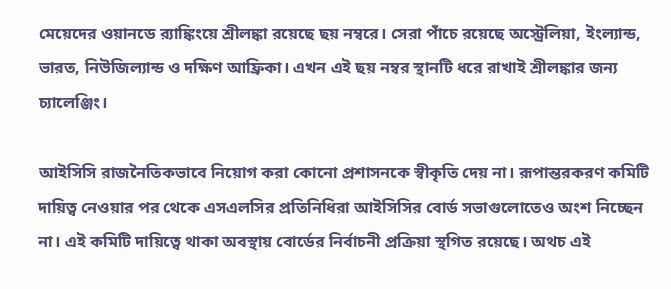মেয়েদের ওয়ানডে র‍্যাঙ্কিংয়ে শ্রীলঙ্কা রয়েছে ছয় নম্বরে। সেরা পাঁচে রয়েছে অস্ট্রেলিয়া, ইংল্যান্ড, ভারত, নিউজিল্যান্ড ও দক্ষিণ আফ্রিকা। এখন এই ছয় নম্বর স্থানটি ধরে রাখাই শ্রীলঙ্কার জন্য চ্যালেঞ্জিং।

আইসিসি রাজনৈতিকভাবে নিয়োগ করা কোনো প্রশাসনকে স্বীকৃতি দেয় না। রূপান্তরকরণ কমিটি দায়িত্ব নেওয়ার পর থেকে এসএলসির প্রতিনিধিরা আইসিসির বোর্ড সভাগুলোতেও অংশ নিচ্ছেন না। এই কমিটি দায়িত্বে থাকা অবস্থায় বোর্ডের নির্বাচনী প্রক্রিয়া স্থগিত রয়েছে। অথচ এই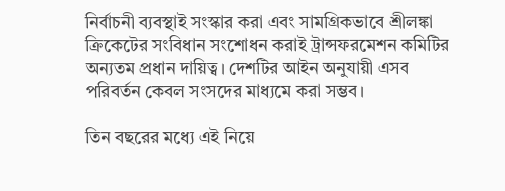নির্বাচনী ব্যবস্থাই সংস্কার করা এবং সামগ্রিকভাবে শ্রীলঙ্কা ক্রিকেটের সংবিধান সংশোধন করাই ট্রান্সফরমেশন কমিটির অন্যতম প্রধান দায়িত্ব। দেশটির আইন অনুযায়ী এসব পরিবর্তন কেবল সংসদের মাধ্যমে করা সম্ভব।

তিন বছরের মধ্যে এই নিয়ে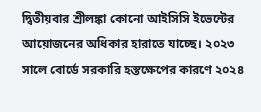দ্বিতীয়বার শ্রীলঙ্কা কোনো আইসিসি ইভেন্টের আয়োজনের অধিকার হারাতে যাচ্ছে। ২০২৩ সালে বোর্ডে সরকারি হস্তক্ষেপের কারণে ২০২৪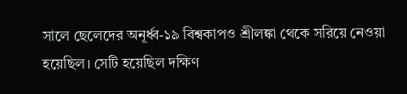সালে ছেলেদের অনূর্ধ্ব-১৯ বিশ্বকাপও শ্রীলঙ্কা থেকে সরিয়ে নেওয়া হয়েছিল। সেটি হয়েছিল দক্ষিণ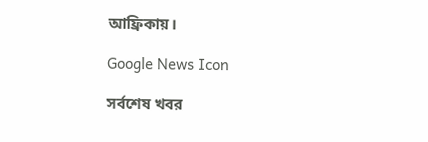আফ্রিকায়।

Google News Icon

সর্বশেষ খবর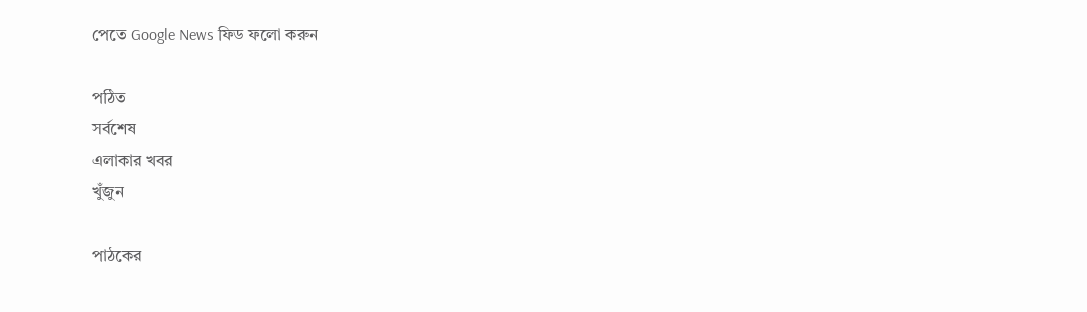পেতে Google News ফিড ফলো করুন

পঠিত
সর্বশেষ
এলাকার খবর
খুঁজুন

পাঠকের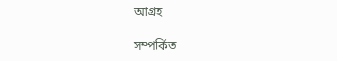আগ্রহ

সম্পর্কিত